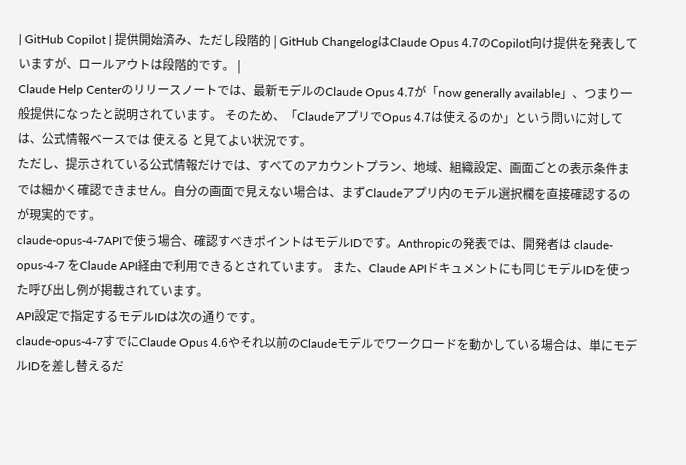| GitHub Copilot | 提供開始済み、ただし段階的 | GitHub ChangelogはClaude Opus 4.7のCopilot向け提供を発表していますが、ロールアウトは段階的です。 |
Claude Help Centerのリリースノートでは、最新モデルのClaude Opus 4.7が「now generally available」、つまり一般提供になったと説明されています。 そのため、「ClaudeアプリでOpus 4.7は使えるのか」という問いに対しては、公式情報ベースでは 使える と見てよい状況です。
ただし、提示されている公式情報だけでは、すべてのアカウントプラン、地域、組織設定、画面ごとの表示条件までは細かく確認できません。自分の画面で見えない場合は、まずClaudeアプリ内のモデル選択欄を直接確認するのが現実的です。
claude-opus-4-7APIで使う場合、確認すべきポイントはモデルIDです。Anthropicの発表では、開発者は claude-opus-4-7 をClaude API経由で利用できるとされています。 また、Claude APIドキュメントにも同じモデルIDを使った呼び出し例が掲載されています。
API設定で指定するモデルIDは次の通りです。
claude-opus-4-7すでにClaude Opus 4.6やそれ以前のClaudeモデルでワークロードを動かしている場合は、単にモデルIDを差し替えるだ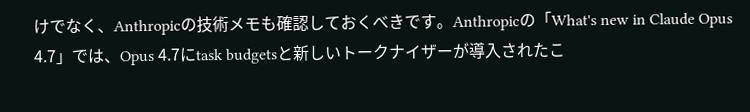けでなく、Anthropicの技術メモも確認しておくべきです。Anthropicの「What's new in Claude Opus 4.7」では、Opus 4.7にtask budgetsと新しいトークナイザーが導入されたこ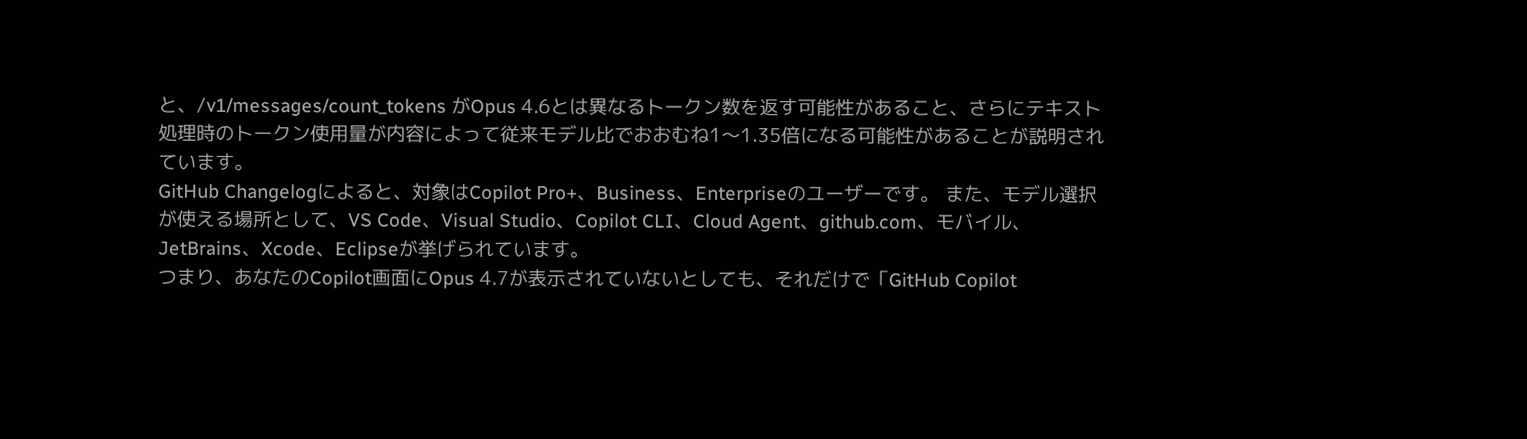と、/v1/messages/count_tokens がOpus 4.6とは異なるトークン数を返す可能性があること、さらにテキスト処理時のトークン使用量が内容によって従来モデル比でおおむね1〜1.35倍になる可能性があることが説明されています。
GitHub Changelogによると、対象はCopilot Pro+、Business、Enterpriseのユーザーです。 また、モデル選択が使える場所として、VS Code、Visual Studio、Copilot CLI、Cloud Agent、github.com、モバイル、JetBrains、Xcode、Eclipseが挙げられています。
つまり、あなたのCopilot画面にOpus 4.7が表示されていないとしても、それだけで「GitHub Copilot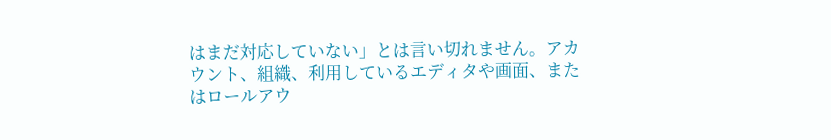はまだ対応していない」とは言い切れません。アカウント、組織、利用しているエディタや画面、またはロールアウ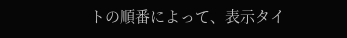トの順番によって、表示タイ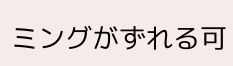ミングがずれる可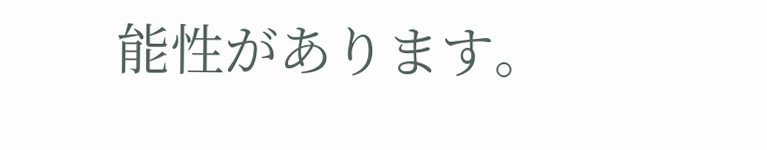能性があります。